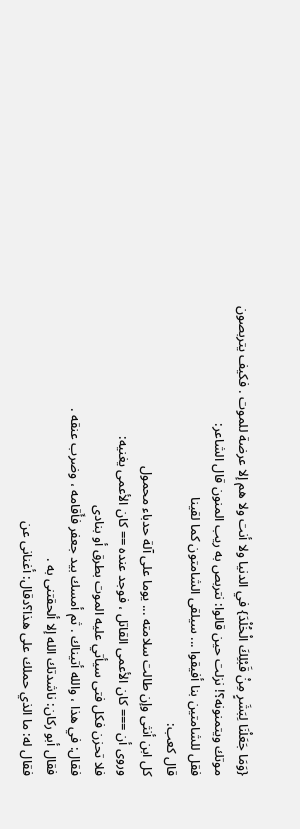{وَمَا جَعَلْنَا لِبَشَرٍ مِنْ قَبْلِكَ الْخُلْدَ} في الدنيا ولا أنت ولا هم إلا عرضة للموت . فكيف يتربصون موتك ويتمنونه؟! نزلت حين قالوا: نتربص به ريب المنون قال الشاعر:
فقل للشامتين بنا أفيقوا ... سيلقى الشامتون كما لقينا
قال كعب:
كل ابن أنثى وإن طالت سلامته ... يوما على آلة حدباء محمول
وروى أن === كان الأعمى القاتل ، فوجد عنده == كان الأعمى يغنيه:
فلا تحزن فكل فتى سيأتي عليه الموت بطرق أو بنادى
فقال: في هذا ، والله أتيناك . ثم أمسك بيد جعفر فأَقامه ، وضرب عنقه .
فقال أبو ركان: ناشدتك الله إلا ألحقتنى به .
فقال له: ما الذي حملك على هذا؟دقال: أغنانى عن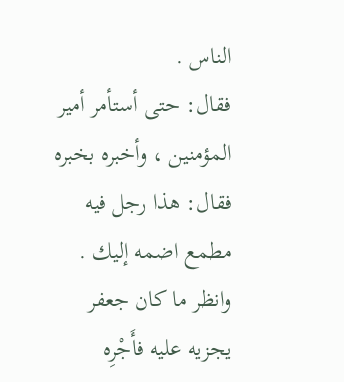الناس .
فقال: حتى أستأمر أمير المؤمنين ، وأخبره بخبره
فقال: هذا رجل فيه مطمع اضمه إليك . وانظر ما كان جعفر يجزيه عليه فأَجْرِه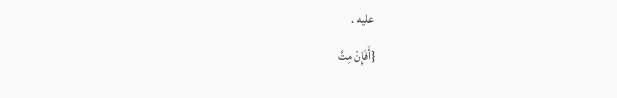عليه .
{أَفَإِنْ مِتَّ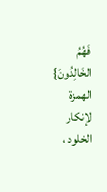فَهُمُ الخَالِدُونَ} الهمزة لإنكار الخلود ،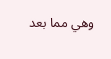وهي مما بعد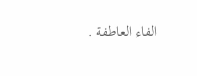الفاء العاطفة .